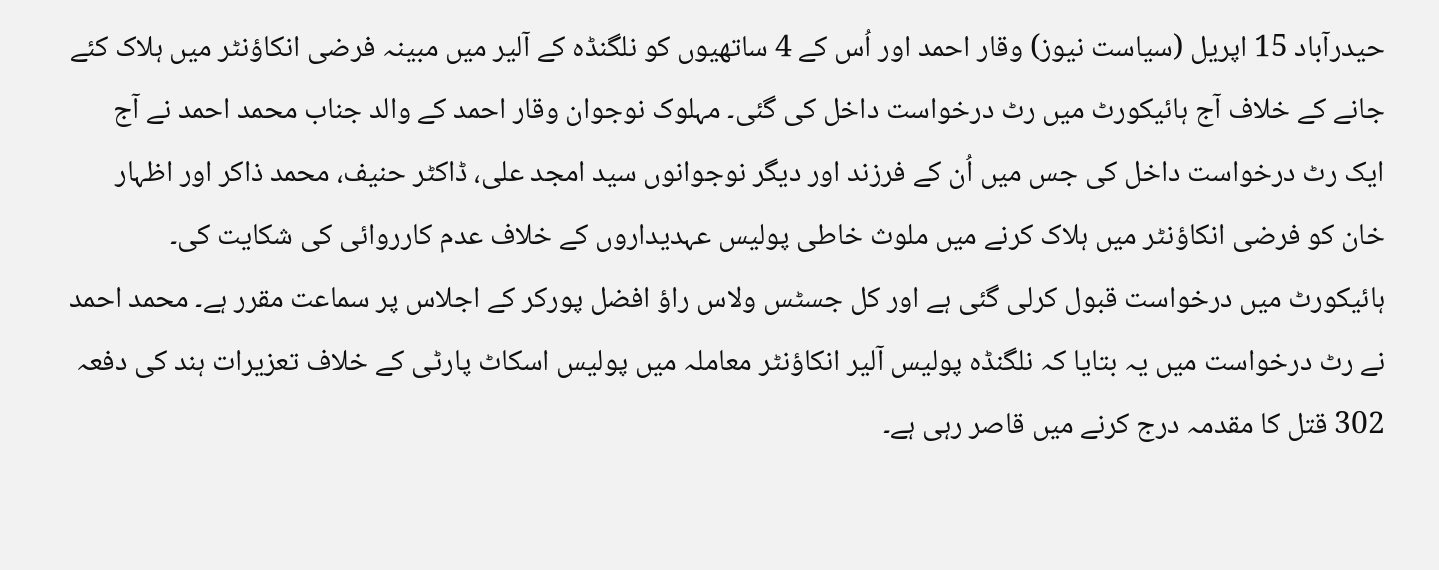حیدرآباد 15 اپریل (سیاست نیوز) وقار احمد اور اُس کے 4 ساتھیوں کو نلگنڈہ کے آلیر میں مبینہ فرضی انکاؤنٹر میں ہلاک کئے جانے کے خلاف آج ہائیکورٹ میں رٹ درخواست داخل کی گئی۔ مہلوک نوجوان وقار احمد کے والد جناب محمد احمد نے آج ایک رٹ درخواست داخل کی جس میں اُن کے فرزند اور دیگر نوجوانوں سید امجد علی، ڈاکٹر حنیف، محمد ذاکر اور اظہار خان کو فرضی انکاؤنٹر میں ہلاک کرنے میں ملوث خاطی پولیس عہدیداروں کے خلاف عدم کارروائی کی شکایت کی۔ ہائیکورٹ میں درخواست قبول کرلی گئی ہے اور کل جسٹس ولاس راؤ افضل پورکر کے اجلاس پر سماعت مقرر ہے۔ محمد احمد نے رٹ درخواست میں یہ بتایا کہ نلگنڈہ پولیس آلیر انکاؤنٹر معاملہ میں پولیس اسکاٹ پارٹی کے خلاف تعزیرات ہند کی دفعہ 302 قتل کا مقدمہ درج کرنے میں قاصر رہی ہے۔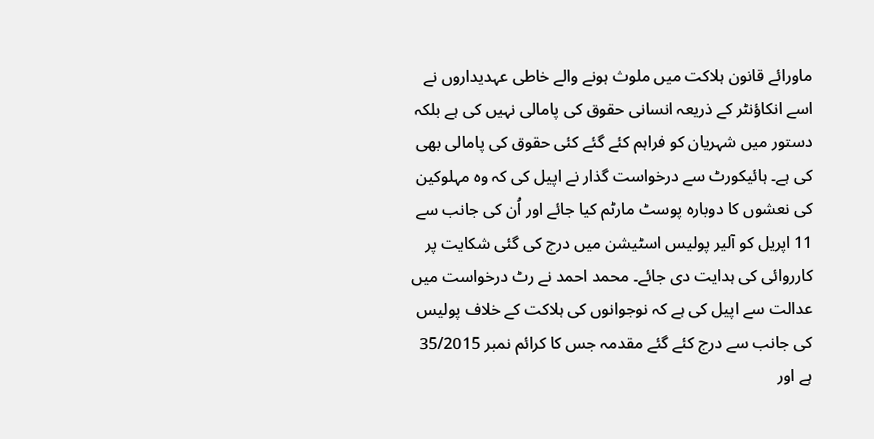ماورائے قانون ہلاکت میں ملوث ہونے والے خاطی عہدیداروں نے اسے انکاؤنٹر کے ذریعہ انسانی حقوق کی پامالی نہیں کی ہے بلکہ دستور میں شہریان کو فراہم کئے گئے کئی حقوق کی پامالی بھی کی ہے۔ ہائیکورٹ سے درخواست گذار نے اپیل کی کہ وہ مہلوکین کی نعشوں کا دوبارہ پوسٹ مارٹم کیا جائے اور اُن کی جانب سے 11 اپریل کو آلیر پولیس اسٹیشن میں درج کی گئی شکایت پر کارروائی کی ہدایت دی جائے۔ محمد احمد نے رٹ درخواست میں عدالت سے اپیل کی ہے کہ نوجوانوں کی ہلاکت کے خلاف پولیس کی جانب سے درج کئے گئے مقدمہ جس کا کرائم نمبر 35/2015 ہے اور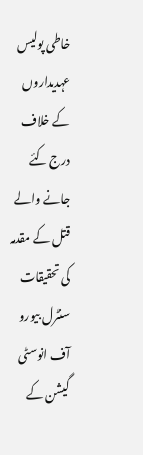خاطی پولیس عہدیداروں کے خلاف درج کئے جانے والے قتل کے مقدمہ کی تحقیقات سنٹرل بیورو آف انوسٹی گیشن کے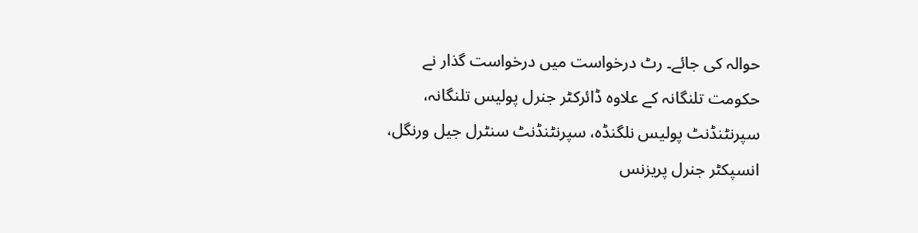حوالہ کی جائے۔ رٹ درخواست میں درخواست گذار نے حکومت تلنگانہ کے علاوہ ڈائرکٹر جنرل پولیس تلنگانہ، سپرنٹنڈنٹ پولیس نلگنڈہ، سپرنٹنڈنٹ سنٹرل جیل ورنگل، انسپکٹر جنرل پریزنس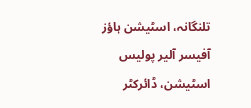تلنگانہ، اسٹیشن ہاؤز آفیسر آلیر پولیس اسٹیشن، ڈائرکٹر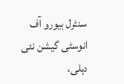سنٹرل بیورو آف انوسٹی گیشن نئی دہلی،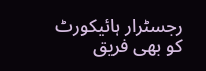رجسٹرار ہائیکورٹ کو بھی فریق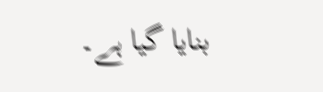بنایا گیا ہے۔